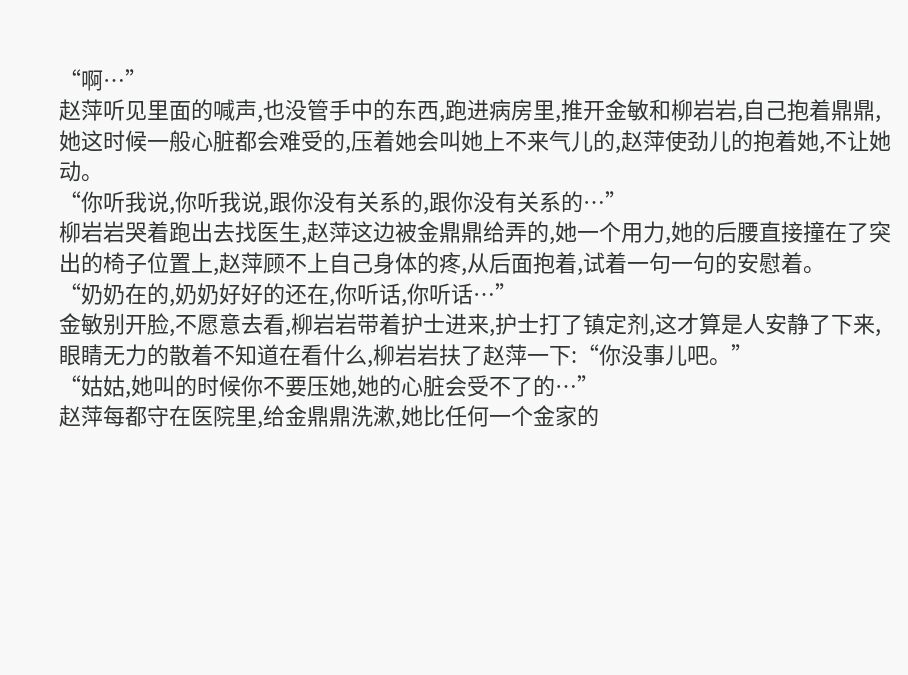“啊…”
赵萍听见里面的喊声,也没管手中的东西,跑进病房里,推开金敏和柳岩岩,自己抱着鼎鼎,她这时候一般心脏都会难受的,压着她会叫她上不来气儿的,赵萍使劲儿的抱着她,不让她动。
“你听我说,你听我说,跟你没有关系的,跟你没有关系的…”
柳岩岩哭着跑出去找医生,赵萍这边被金鼎鼎给弄的,她一个用力,她的后腰直接撞在了突出的椅子位置上,赵萍顾不上自己身体的疼,从后面抱着,试着一句一句的安慰着。
“奶奶在的,奶奶好好的还在,你听话,你听话…”
金敏别开脸,不愿意去看,柳岩岩带着护士进来,护士打了镇定剂,这才算是人安静了下来,眼睛无力的散着不知道在看什么,柳岩岩扶了赵萍一下:“你没事儿吧。”
“姑姑,她叫的时候你不要压她,她的心脏会受不了的…”
赵萍每都守在医院里,给金鼎鼎洗漱,她比任何一个金家的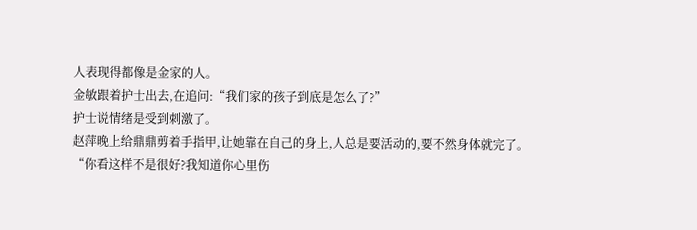人表现得都像是金家的人。
金敏跟着护士出去,在追问:“我们家的孩子到底是怎么了?”
护士说情绪是受到刺激了。
赵萍晚上给鼎鼎剪着手指甲,让她靠在自己的身上,人总是要活动的,要不然身体就完了。
“你看这样不是很好?我知道你心里伤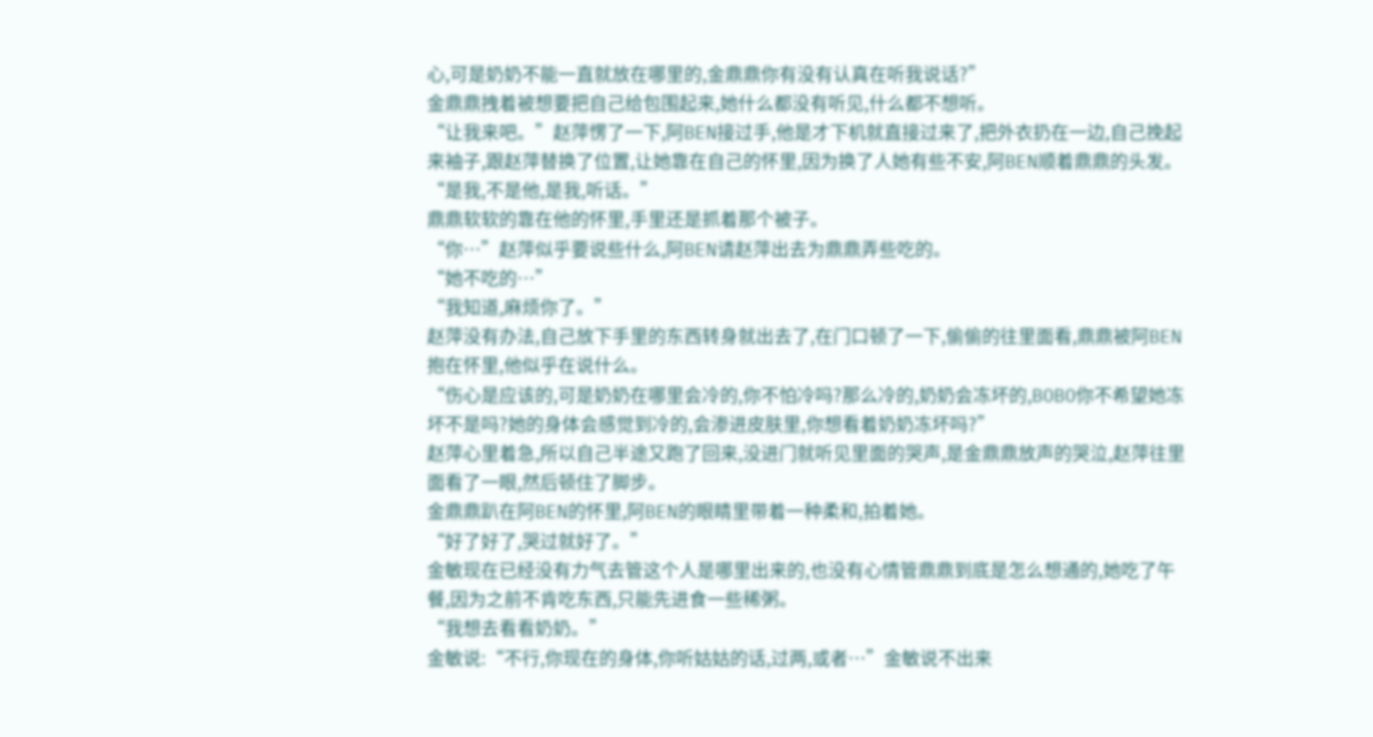心,可是奶奶不能一直就放在哪里的,金鼎鼎你有没有认真在听我说话?”
金鼎鼎拽着被想要把自己给包围起来,她什么都没有听见,什么都不想听。
“让我来吧。”赵萍愣了一下,阿BEN接过手,他是才下机就直接过来了,把外衣扔在一边,自己挽起来袖子,跟赵萍替换了位置,让她靠在自己的怀里,因为换了人她有些不安,阿BEN顺着鼎鼎的头发。
“是我,不是他,是我,听话。”
鼎鼎软软的靠在他的怀里,手里还是抓着那个被子。
“你…”赵萍似乎要说些什么,阿BEN请赵萍出去为鼎鼎弄些吃的。
“她不吃的…”
“我知道,麻烦你了。”
赵萍没有办法,自己放下手里的东西转身就出去了,在门口顿了一下,偷偷的往里面看,鼎鼎被阿BEN抱在怀里,他似乎在说什么。
“伤心是应该的,可是奶奶在哪里会冷的,你不怕冷吗?那么冷的,奶奶会冻坏的,BOBO你不希望她冻坏不是吗?她的身体会感觉到冷的,会渗进皮肤里,你想看着奶奶冻坏吗?”
赵萍心里着急,所以自己半途又跑了回来,没进门就听见里面的哭声,是金鼎鼎放声的哭泣,赵萍往里面看了一眼,然后顿住了脚步。
金鼎鼎趴在阿BEN的怀里,阿BEN的眼睛里带着一种柔和,拍着她。
“好了好了,哭过就好了。”
金敏现在已经没有力气去管这个人是哪里出来的,也没有心情管鼎鼎到底是怎么想通的,她吃了午餐,因为之前不肯吃东西,只能先进食一些稀粥。
“我想去看看奶奶。”
金敏说:“不行,你现在的身体,你听姑姑的话,过两,或者…”金敏说不出来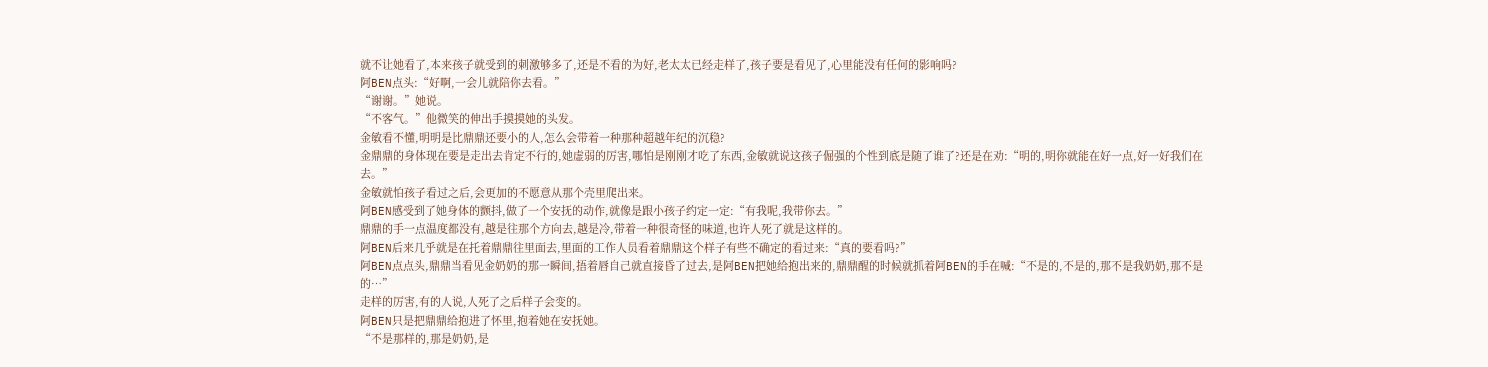就不让她看了,本来孩子就受到的刺激够多了,还是不看的为好,老太太已经走样了,孩子要是看见了,心里能没有任何的影响吗?
阿BEN点头:“好啊,一会儿就陪你去看。”
“谢谢。”她说。
“不客气。”他微笑的伸出手摸摸她的头发。
金敏看不懂,明明是比鼎鼎还要小的人,怎么会带着一种那种超越年纪的沉稳?
金鼎鼎的身体现在要是走出去肯定不行的,她虚弱的厉害,哪怕是刚刚才吃了东西,金敏就说这孩子倔强的个性到底是随了谁了?还是在劝:“明的,明你就能在好一点,好一好我们在去。”
金敏就怕孩子看过之后,会更加的不愿意从那个壳里爬出来。
阿BEN感受到了她身体的颤抖,做了一个安抚的动作,就像是跟小孩子约定一定:“有我呢,我带你去。”
鼎鼎的手一点温度都没有,越是往那个方向去,越是冷,带着一种很奇怪的味道,也许人死了就是这样的。
阿BEN后来几乎就是在托着鼎鼎往里面去,里面的工作人员看着鼎鼎这个样子有些不确定的看过来:“真的要看吗?”
阿BEN点点头,鼎鼎当看见金奶奶的那一瞬间,捂着唇自己就直接昏了过去,是阿BEN把她给抱出来的,鼎鼎醒的时候就抓着阿BEN的手在喊:“不是的,不是的,那不是我奶奶,那不是的…”
走样的厉害,有的人说,人死了之后样子会变的。
阿BEN只是把鼎鼎给抱进了怀里,抱着她在安抚她。
“不是那样的,那是奶奶,是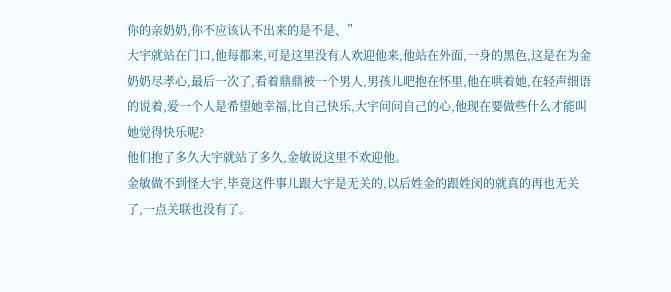你的亲奶奶,你不应该认不出来的是不是、”
大宇就站在门口,他每都来,可是这里没有人欢迎他来,他站在外面,一身的黑色,这是在为金奶奶尽孝心,最后一次了,看着鼎鼎被一个男人,男孩儿吧抱在怀里,他在哄着她,在轻声细语的说着,爱一个人是希望她幸福,比自己快乐,大宇问问自己的心,他现在要做些什么才能叫她觉得快乐呢?
他们抱了多久大宇就站了多久,金敏说这里不欢迎他。
金敏做不到怪大宇,毕竟这件事儿跟大宇是无关的,以后姓金的跟姓闵的就真的再也无关了,一点关联也没有了。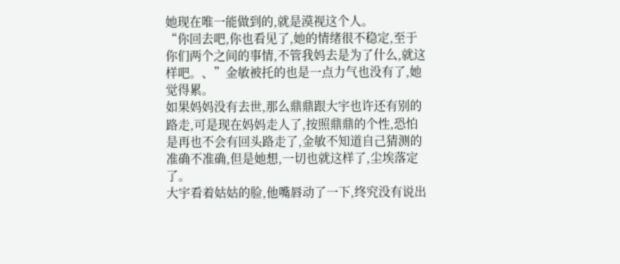她现在唯一能做到的,就是漠视这个人。
“你回去吧,你也看见了,她的情绪很不稳定,至于你们两个之间的事情,不管我妈去是为了什么,就这样吧。、”金敏被托的也是一点力气也没有了,她觉得累。
如果妈妈没有去世,那么鼎鼎跟大宇也许还有别的路走,可是现在妈妈走人了,按照鼎鼎的个性,恐怕是再也不会有回头路走了,金敏不知道自己猜测的准确不准确,但是她想,一切也就这样了,尘埃落定了。
大宇看着姑姑的脸,他嘴唇动了一下,终究没有说出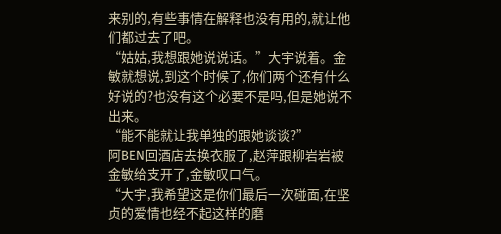来别的,有些事情在解释也没有用的,就让他们都过去了吧。
“姑姑,我想跟她说说话。”大宇说着。金敏就想说,到这个时候了,你们两个还有什么好说的?也没有这个必要不是吗,但是她说不出来。
“能不能就让我单独的跟她谈谈?”
阿BEN回酒店去换衣服了,赵萍跟柳岩岩被金敏给支开了,金敏叹口气。
“大宇,我希望这是你们最后一次碰面,在坚贞的爱情也经不起这样的磨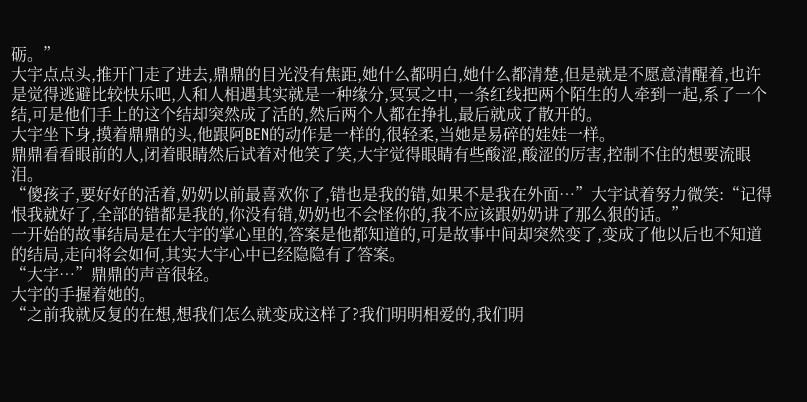砺。”
大宇点点头,推开门走了进去,鼎鼎的目光没有焦距,她什么都明白,她什么都清楚,但是就是不愿意清醒着,也许是觉得逃避比较快乐吧,人和人相遇其实就是一种缘分,冥冥之中,一条红线把两个陌生的人牵到一起,系了一个结,可是他们手上的这个结却突然成了活的,然后两个人都在挣扎,最后就成了散开的。
大宇坐下身,摸着鼎鼎的头,他跟阿BEN的动作是一样的,很轻柔,当她是易碎的娃娃一样。
鼎鼎看看眼前的人,闭着眼睛然后试着对他笑了笑,大宇觉得眼睛有些酸涩,酸涩的厉害,控制不住的想要流眼泪。
“傻孩子,要好好的活着,奶奶以前最喜欢你了,错也是我的错,如果不是我在外面…”大宇试着努力微笑:“记得恨我就好了,全部的错都是我的,你没有错,奶奶也不会怪你的,我不应该跟奶奶讲了那么狠的话。”
一开始的故事结局是在大宇的掌心里的,答案是他都知道的,可是故事中间却突然变了,变成了他以后也不知道的结局,走向将会如何,其实大宇心中已经隐隐有了答案。
“大宇…”鼎鼎的声音很轻。
大宇的手握着她的。
“之前我就反复的在想,想我们怎么就变成这样了?我们明明相爱的,我们明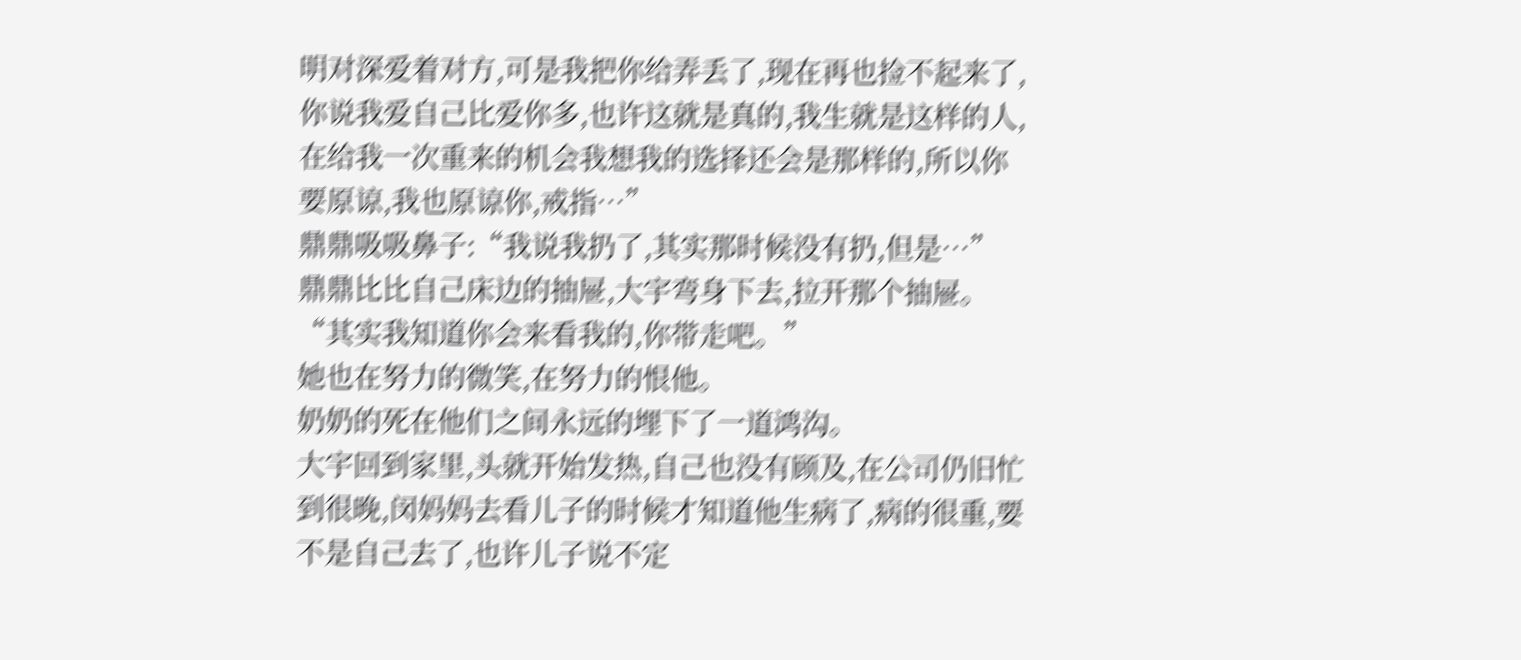明对深爱着对方,可是我把你给弄丢了,现在再也捡不起来了,你说我爱自己比爱你多,也许这就是真的,我生就是这样的人,在给我一次重来的机会我想我的选择还会是那样的,所以你要原谅,我也原谅你,戒指…”
鼎鼎吸吸鼻子:“我说我扔了,其实那时候没有扔,但是…”
鼎鼎比比自己床边的抽屉,大宇弯身下去,拉开那个抽屉。
“其实我知道你会来看我的,你带走吧。”
她也在努力的微笑,在努力的恨他。
奶奶的死在他们之间永远的埋下了一道鸿沟。
大宇回到家里,头就开始发热,自己也没有顾及,在公司仍旧忙到很晚,闵妈妈去看儿子的时候才知道他生病了,病的很重,要不是自己去了,也许儿子说不定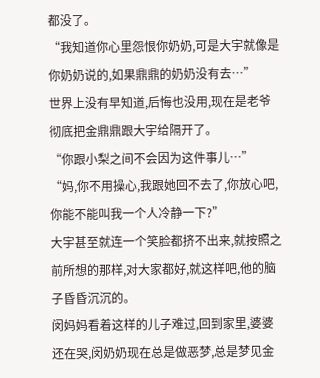都没了。
“我知道你心里怨恨你奶奶,可是大宇就像是你奶奶说的,如果鼎鼎的奶奶没有去…”
世界上没有早知道,后悔也没用,现在是老爷彻底把金鼎鼎跟大宇给隔开了。
“你跟小梨之间不会因为这件事儿…”
“妈,你不用操心,我跟她回不去了,你放心吧,你能不能叫我一个人冷静一下?”
大宇甚至就连一个笑脸都挤不出来,就按照之前所想的那样,对大家都好,就这样吧,他的脑子昏昏沉沉的。
闵妈妈看着这样的儿子难过,回到家里,婆婆还在哭,闵奶奶现在总是做恶梦,总是梦见金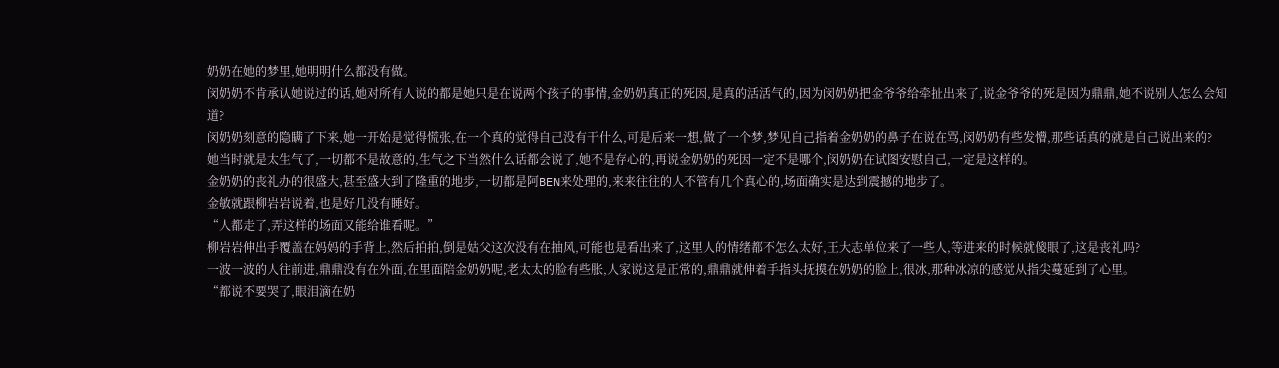奶奶在她的梦里,她明明什么都没有做。
闵奶奶不肯承认她说过的话,她对所有人说的都是她只是在说两个孩子的事情,金奶奶真正的死因,是真的活活气的,因为闵奶奶把金爷爷给牵扯出来了,说金爷爷的死是因为鼎鼎,她不说别人怎么会知道?
闵奶奶刻意的隐瞒了下来,她一开始是觉得慌张,在一个真的觉得自己没有干什么,可是后来一想,做了一个梦,梦见自己指着金奶奶的鼻子在说在骂,闵奶奶有些发懵,那些话真的就是自己说出来的?
她当时就是太生气了,一切都不是故意的,生气之下当然什么话都会说了,她不是存心的,再说金奶奶的死因一定不是哪个,闵奶奶在试图安慰自己,一定是这样的。
金奶奶的丧礼办的很盛大,甚至盛大到了隆重的地步,一切都是阿BEN来处理的,来来往往的人不管有几个真心的,场面确实是达到震撼的地步了。
金敏就跟柳岩岩说着,也是好几没有睡好。
“人都走了,弄这样的场面又能给谁看呢。”
柳岩岩伸出手覆盖在妈妈的手背上,然后拍拍,倒是姑父这次没有在抽风,可能也是看出来了,这里人的情绪都不怎么太好,王大志单位来了一些人,等进来的时候就傻眼了,这是丧礼吗?
一波一波的人往前进,鼎鼎没有在外面,在里面陪金奶奶呢,老太太的脸有些胀,人家说这是正常的,鼎鼎就伸着手指头抚摸在奶奶的脸上,很冰,那种冰凉的感觉从指尖蔓延到了心里。
“都说不要哭了,眼泪滴在奶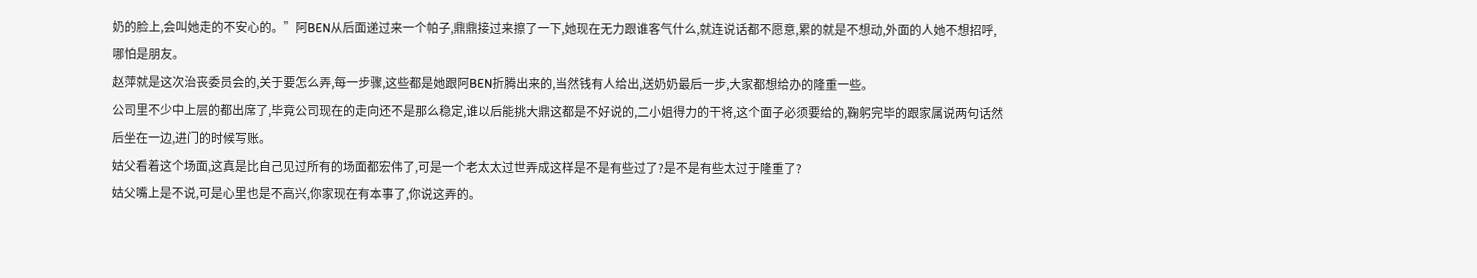奶的脸上,会叫她走的不安心的。”阿BEN从后面递过来一个帕子,鼎鼎接过来擦了一下,她现在无力跟谁客气什么,就连说话都不愿意,累的就是不想动,外面的人她不想招呼,哪怕是朋友。
赵萍就是这次治丧委员会的,关于要怎么弄,每一步骤,这些都是她跟阿BEN折腾出来的,当然钱有人给出,送奶奶最后一步,大家都想给办的隆重一些。
公司里不少中上层的都出席了,毕竟公司现在的走向还不是那么稳定,谁以后能挑大鼎这都是不好说的,二小姐得力的干将,这个面子必须要给的,鞠躬完毕的跟家属说两句话然后坐在一边,进门的时候写账。
姑父看着这个场面,这真是比自己见过所有的场面都宏伟了,可是一个老太太过世弄成这样是不是有些过了?是不是有些太过于隆重了?
姑父嘴上是不说,可是心里也是不高兴,你家现在有本事了,你说这弄的。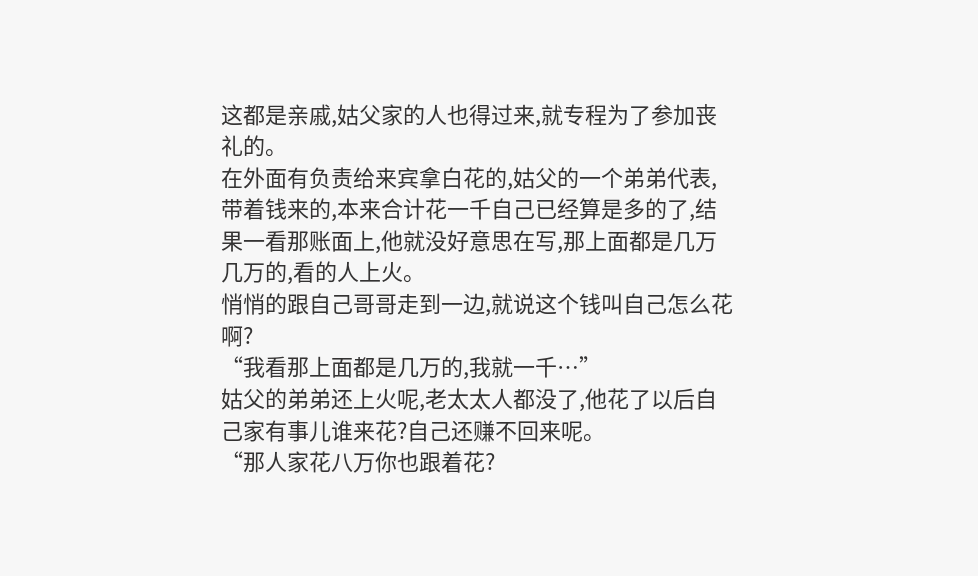这都是亲戚,姑父家的人也得过来,就专程为了参加丧礼的。
在外面有负责给来宾拿白花的,姑父的一个弟弟代表,带着钱来的,本来合计花一千自己已经算是多的了,结果一看那账面上,他就没好意思在写,那上面都是几万几万的,看的人上火。
悄悄的跟自己哥哥走到一边,就说这个钱叫自己怎么花啊?
“我看那上面都是几万的,我就一千…”
姑父的弟弟还上火呢,老太太人都没了,他花了以后自己家有事儿谁来花?自己还赚不回来呢。
“那人家花八万你也跟着花?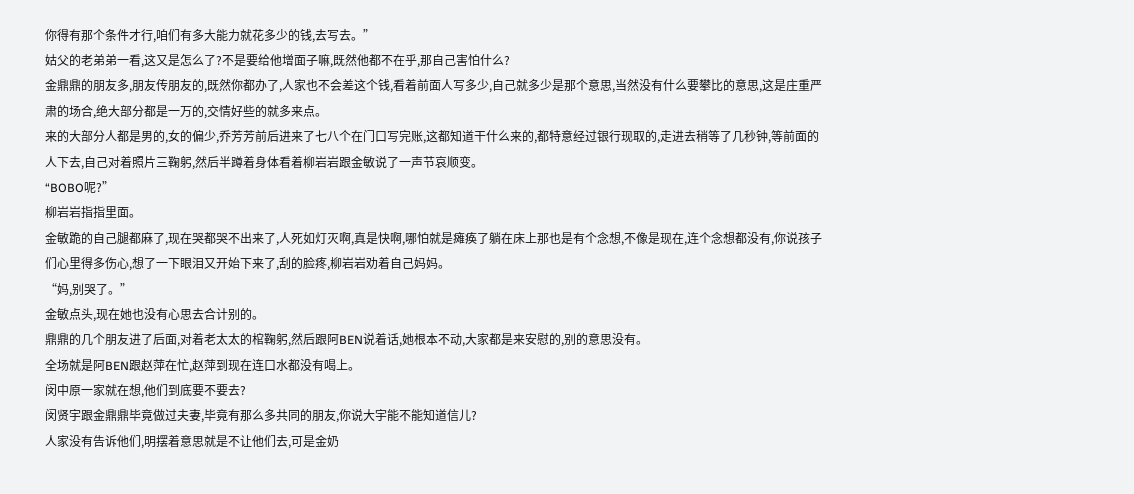你得有那个条件才行,咱们有多大能力就花多少的钱,去写去。”
姑父的老弟弟一看,这又是怎么了?不是要给他增面子嘛,既然他都不在乎,那自己害怕什么?
金鼎鼎的朋友多,朋友传朋友的,既然你都办了,人家也不会差这个钱,看着前面人写多少,自己就多少是那个意思,当然没有什么要攀比的意思,这是庄重严肃的场合,绝大部分都是一万的,交情好些的就多来点。
来的大部分人都是男的,女的偏少,乔芳芳前后进来了七八个在门口写完账,这都知道干什么来的,都特意经过银行现取的,走进去稍等了几秒钟,等前面的人下去,自己对着照片三鞠躬,然后半蹲着身体看着柳岩岩跟金敏说了一声节哀顺变。
“BOBO呢?”
柳岩岩指指里面。
金敏跪的自己腿都麻了,现在哭都哭不出来了,人死如灯灭啊,真是快啊,哪怕就是瘫痪了躺在床上那也是有个念想,不像是现在,连个念想都没有,你说孩子们心里得多伤心,想了一下眼泪又开始下来了,刮的脸疼,柳岩岩劝着自己妈妈。
“妈,别哭了。”
金敏点头,现在她也没有心思去合计别的。
鼎鼎的几个朋友进了后面,对着老太太的棺鞠躬,然后跟阿BEN说着话,她根本不动,大家都是来安慰的,别的意思没有。
全场就是阿BEN跟赵萍在忙,赵萍到现在连口水都没有喝上。
闵中原一家就在想,他们到底要不要去?
闵贤宇跟金鼎鼎毕竟做过夫妻,毕竟有那么多共同的朋友,你说大宇能不能知道信儿?
人家没有告诉他们,明摆着意思就是不让他们去,可是金奶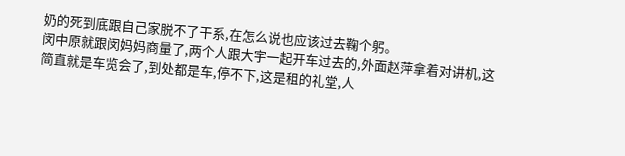奶的死到底跟自己家脱不了干系,在怎么说也应该过去鞠个躬。
闵中原就跟闵妈妈商量了,两个人跟大宇一起开车过去的,外面赵萍拿着对讲机,这简直就是车览会了,到处都是车,停不下,这是租的礼堂,人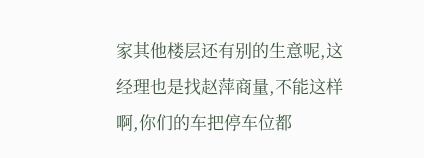家其他楼层还有别的生意呢,这经理也是找赵萍商量,不能这样啊,你们的车把停车位都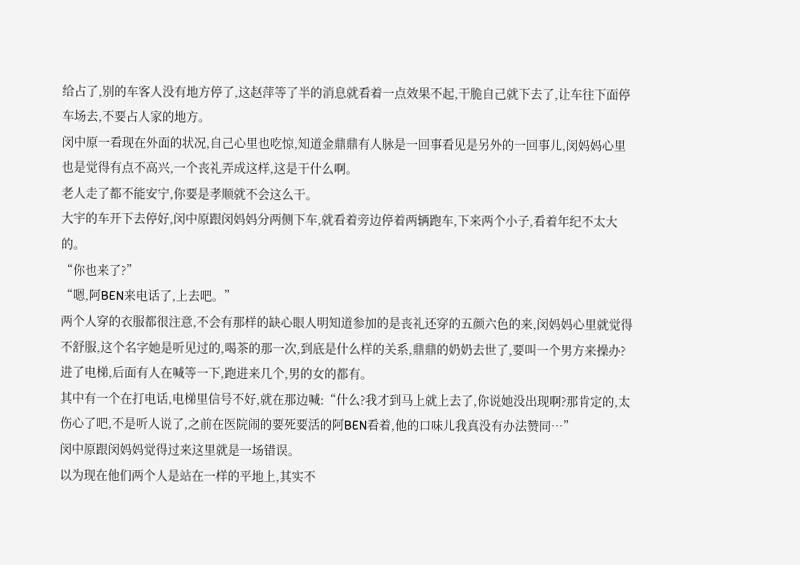给占了,别的车客人没有地方停了,这赵萍等了半的消息就看着一点效果不起,干脆自己就下去了,让车往下面停车场去,不要占人家的地方。
闵中原一看现在外面的状况,自己心里也吃惊,知道金鼎鼎有人脉是一回事看见是另外的一回事儿,闵妈妈心里也是觉得有点不高兴,一个丧礼弄成这样,这是干什么啊。
老人走了都不能安宁,你要是孝顺就不会这么干。
大宇的车开下去停好,闵中原跟闵妈妈分两侧下车,就看着旁边停着两辆跑车,下来两个小子,看着年纪不太大的。
“你也来了?”
“嗯,阿BEN来电话了,上去吧。”
两个人穿的衣服都很注意,不会有那样的缺心眼人明知道参加的是丧礼还穿的五颜六色的来,闵妈妈心里就觉得不舒服,这个名字她是听见过的,喝茶的那一次,到底是什么样的关系,鼎鼎的奶奶去世了,要叫一个男方来操办?
进了电梯,后面有人在喊等一下,跑进来几个,男的女的都有。
其中有一个在打电话,电梯里信号不好,就在那边喊:“什么?我才到马上就上去了,你说她没出现啊?那肯定的,太伤心了吧,不是听人说了,之前在医院闹的要死要活的阿BEN看着,他的口味儿我真没有办法赞同…”
闵中原跟闵妈妈觉得过来这里就是一场错误。
以为现在他们两个人是站在一样的平地上,其实不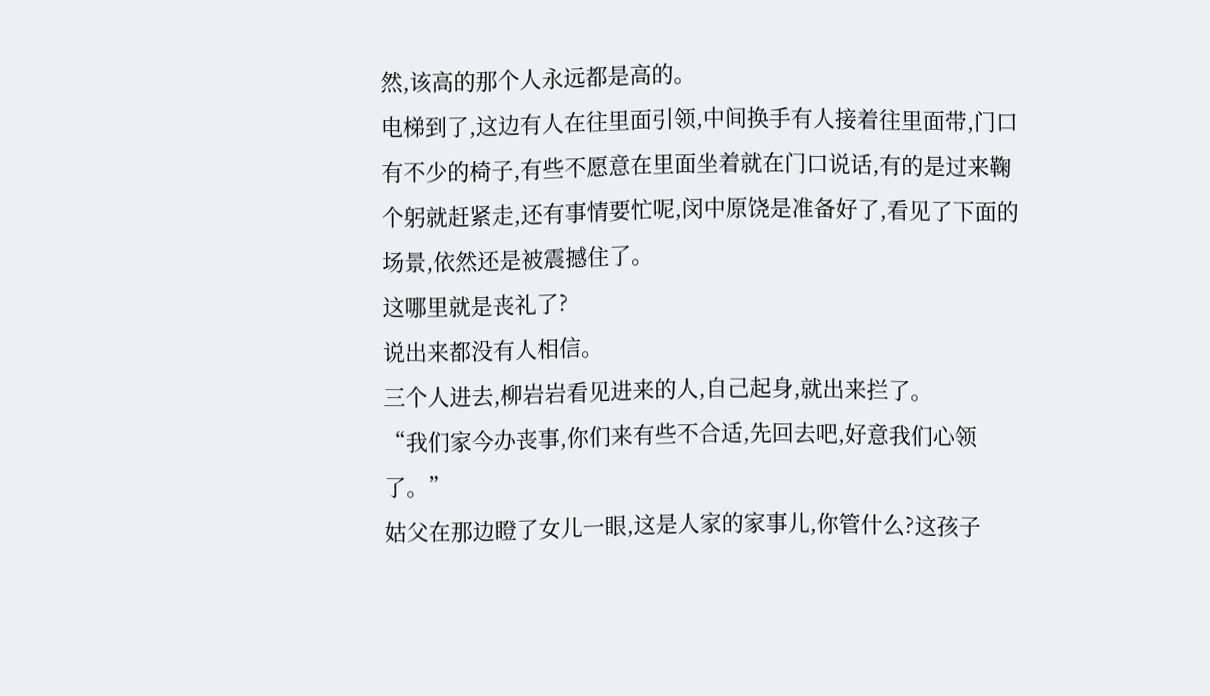然,该高的那个人永远都是高的。
电梯到了,这边有人在往里面引领,中间换手有人接着往里面带,门口有不少的椅子,有些不愿意在里面坐着就在门口说话,有的是过来鞠个躬就赶紧走,还有事情要忙呢,闵中原饶是准备好了,看见了下面的场景,依然还是被震撼住了。
这哪里就是丧礼了?
说出来都没有人相信。
三个人进去,柳岩岩看见进来的人,自己起身,就出来拦了。
“我们家今办丧事,你们来有些不合适,先回去吧,好意我们心领了。”
姑父在那边瞪了女儿一眼,这是人家的家事儿,你管什么?这孩子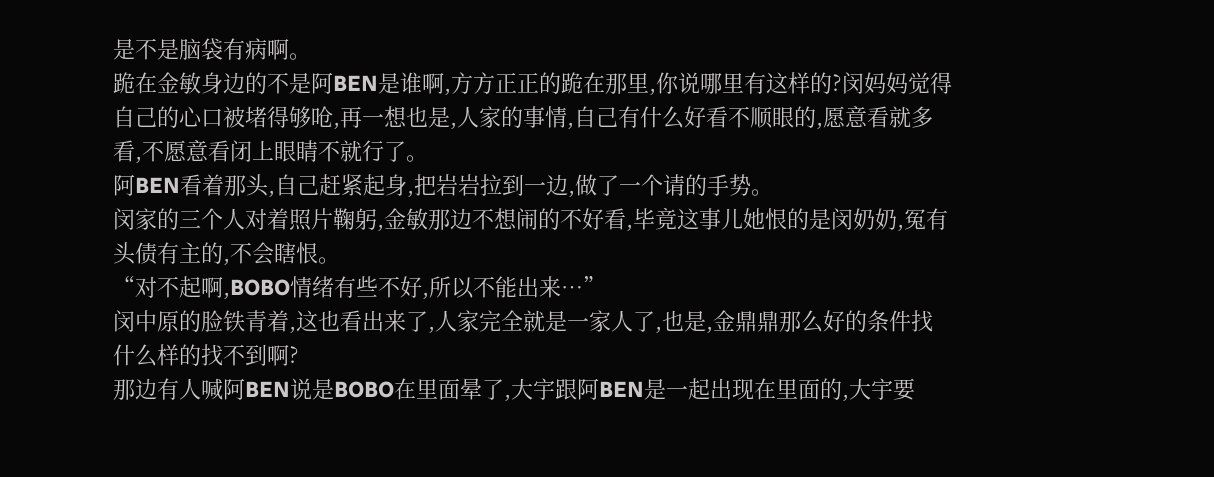是不是脑袋有病啊。
跪在金敏身边的不是阿BEN是谁啊,方方正正的跪在那里,你说哪里有这样的?闵妈妈觉得自己的心口被堵得够呛,再一想也是,人家的事情,自己有什么好看不顺眼的,愿意看就多看,不愿意看闭上眼睛不就行了。
阿BEN看着那头,自己赶紧起身,把岩岩拉到一边,做了一个请的手势。
闵家的三个人对着照片鞠躬,金敏那边不想闹的不好看,毕竟这事儿她恨的是闵奶奶,冤有头债有主的,不会瞎恨。
“对不起啊,BOBO情绪有些不好,所以不能出来…”
闵中原的脸铁青着,这也看出来了,人家完全就是一家人了,也是,金鼎鼎那么好的条件找什么样的找不到啊?
那边有人喊阿BEN说是BOBO在里面晕了,大宇跟阿BEN是一起出现在里面的,大宇要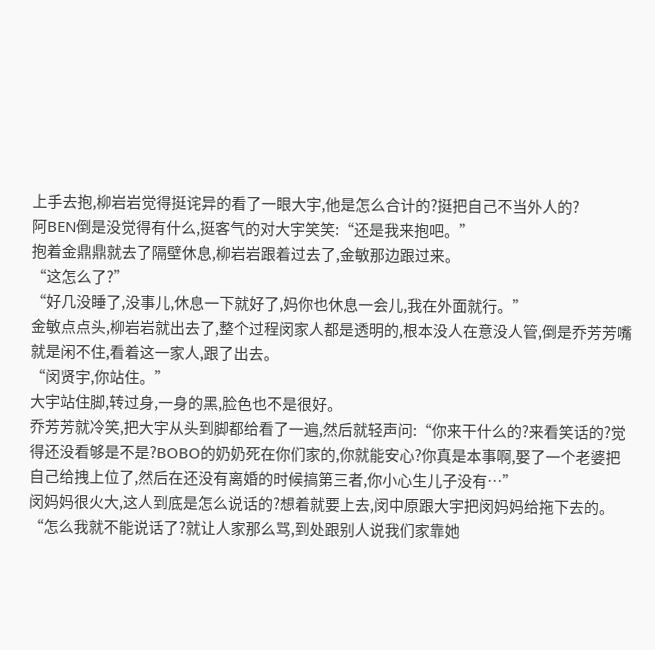上手去抱,柳岩岩觉得挺诧异的看了一眼大宇,他是怎么合计的?挺把自己不当外人的?
阿BEN倒是没觉得有什么,挺客气的对大宇笑笑:“还是我来抱吧。”
抱着金鼎鼎就去了隔壁休息,柳岩岩跟着过去了,金敏那边跟过来。
“这怎么了?”
“好几没睡了,没事儿,休息一下就好了,妈你也休息一会儿,我在外面就行。”
金敏点点头,柳岩岩就出去了,整个过程闵家人都是透明的,根本没人在意没人管,倒是乔芳芳嘴就是闲不住,看着这一家人,跟了出去。
“闵贤宇,你站住。”
大宇站住脚,转过身,一身的黑,脸色也不是很好。
乔芳芳就冷笑,把大宇从头到脚都给看了一遍,然后就轻声问:“你来干什么的?来看笑话的?觉得还没看够是不是?BOBO的奶奶死在你们家的,你就能安心?你真是本事啊,娶了一个老婆把自己给拽上位了,然后在还没有离婚的时候搞第三者,你小心生儿子没有…”
闵妈妈很火大,这人到底是怎么说话的?想着就要上去,闵中原跟大宇把闵妈妈给拖下去的。
“怎么我就不能说话了?就让人家那么骂,到处跟别人说我们家靠她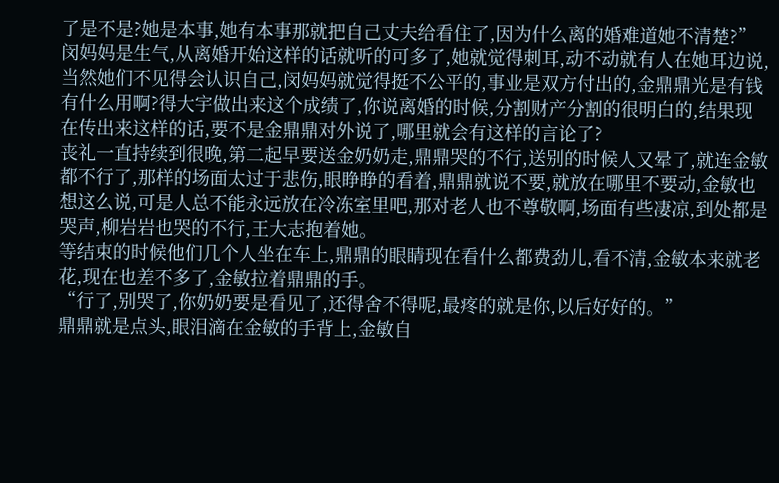了是不是?她是本事,她有本事那就把自己丈夫给看住了,因为什么离的婚难道她不清楚?”
闵妈妈是生气,从离婚开始这样的话就听的可多了,她就觉得刺耳,动不动就有人在她耳边说,当然她们不见得会认识自己,闵妈妈就觉得挺不公平的,事业是双方付出的,金鼎鼎光是有钱有什么用啊?得大宇做出来这个成绩了,你说离婚的时候,分割财产分割的很明白的,结果现在传出来这样的话,要不是金鼎鼎对外说了,哪里就会有这样的言论了?
丧礼一直持续到很晚,第二起早要送金奶奶走,鼎鼎哭的不行,送别的时候人又晕了,就连金敏都不行了,那样的场面太过于悲伤,眼睁睁的看着,鼎鼎就说不要,就放在哪里不要动,金敏也想这么说,可是人总不能永远放在冷冻室里吧,那对老人也不尊敬啊,场面有些凄凉,到处都是哭声,柳岩岩也哭的不行,王大志抱着她。
等结束的时候他们几个人坐在车上,鼎鼎的眼睛现在看什么都费劲儿,看不清,金敏本来就老花,现在也差不多了,金敏拉着鼎鼎的手。
“行了,别哭了,你奶奶要是看见了,还得舍不得呢,最疼的就是你,以后好好的。”
鼎鼎就是点头,眼泪滴在金敏的手背上,金敏自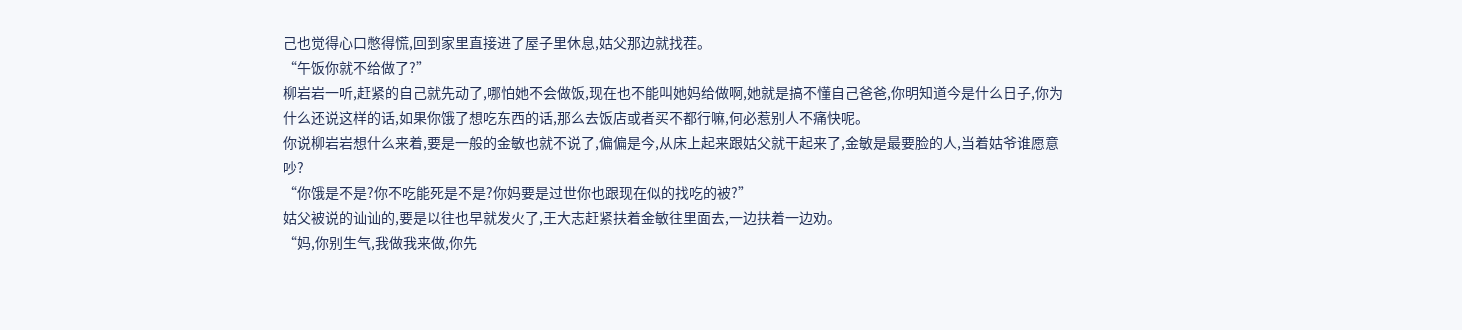己也觉得心口憋得慌,回到家里直接进了屋子里休息,姑父那边就找茬。
“午饭你就不给做了?”
柳岩岩一听,赶紧的自己就先动了,哪怕她不会做饭,现在也不能叫她妈给做啊,她就是搞不懂自己爸爸,你明知道今是什么日子,你为什么还说这样的话,如果你饿了想吃东西的话,那么去饭店或者买不都行嘛,何必惹别人不痛快呢。
你说柳岩岩想什么来着,要是一般的金敏也就不说了,偏偏是今,从床上起来跟姑父就干起来了,金敏是最要脸的人,当着姑爷谁愿意吵?
“你饿是不是?你不吃能死是不是?你妈要是过世你也跟现在似的找吃的被?”
姑父被说的讪讪的,要是以往也早就发火了,王大志赶紧扶着金敏往里面去,一边扶着一边劝。
“妈,你别生气,我做我来做,你先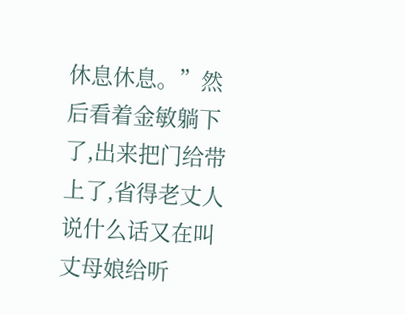休息休息。”然后看着金敏躺下了,出来把门给带上了,省得老丈人说什么话又在叫丈母娘给听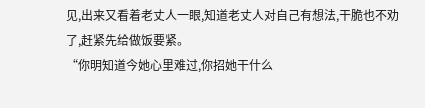见,出来又看着老丈人一眼,知道老丈人对自己有想法,干脆也不劝了,赶紧先给做饭要紧。
“你明知道今她心里难过,你招她干什么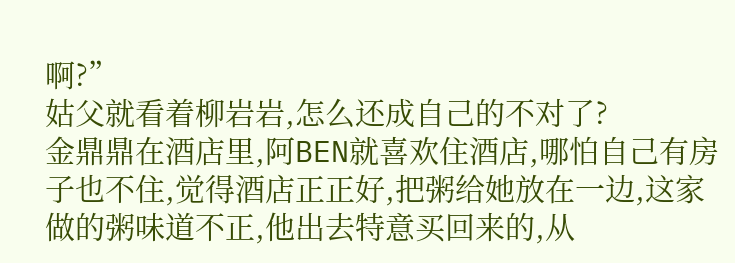啊?”
姑父就看着柳岩岩,怎么还成自己的不对了?
金鼎鼎在酒店里,阿BEN就喜欢住酒店,哪怕自己有房子也不住,觉得酒店正正好,把粥给她放在一边,这家做的粥味道不正,他出去特意买回来的,从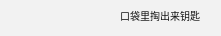口袋里掏出来钥匙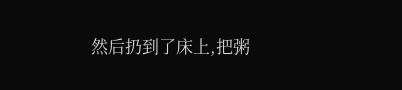然后扔到了床上,把粥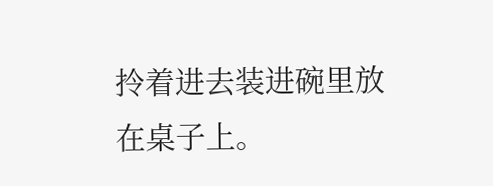拎着进去装进碗里放在桌子上。